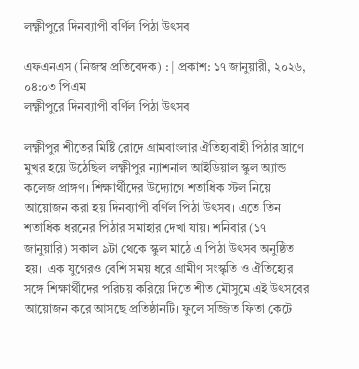লক্ষ্ণীপুরে দিনব্যাপী বর্ণিল পিঠা উৎসব

এফএনএস (নিজস্ব প্রতিবেদক) : | প্রকাশ: ১৭ জানুয়ারী, ২০২৬, ০৪:০৩ পিএম
লক্ষ্ণীপুরে দিনব্যাপী বর্ণিল পিঠা উৎসব

লক্ষ্ণীপুর শীতের মিষ্টি রোদে গ্রামবাংলার ঐতিহ্যবাহী পিঠার ঘ্রাণে মুখর হয়ে উঠেছিল লক্ষ্ণীপুর ন্যাশনাল আইডিয়াল স্কুল অ্যান্ড কলেজ প্রাঙ্গণ। শিক্ষার্থীদের উদ্যোগে শতাধিক স্টল নিয়ে আয়োজন করা হয় দিনব্যাপী বর্ণিল পিঠা উৎসব। এতে তিন শতাধিক ধরনের পিঠার সমাহার দেখা যায়। শনিবার (১৭ জানুয়ারি) সকাল ৯টা থেকে স্কুল মাঠে এ পিঠা উৎসব অনুষ্ঠিত হয়।  এক যুগেরও বেশি সময় ধরে গ্রামীণ সংস্কৃতি ও ঐতিহ্যের সঙ্গে শিক্ষার্থীদের পরিচয় করিয়ে দিতে শীত মৌসুমে এই উৎসবের আয়োজন করে আসছে প্রতিষ্ঠানটি। ফুলে সজ্জিত ফিতা কেটে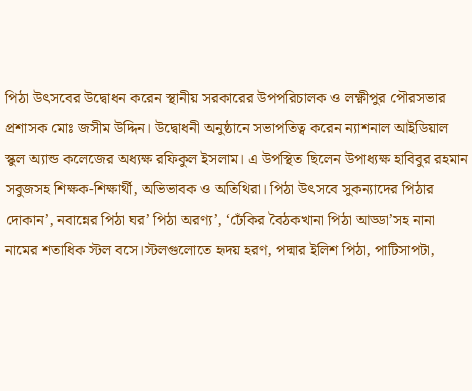পিঠা উৎসবের উদ্বোধন করেন স্থানীয় সরকারের উপপরিচালক ও লক্ষ্ণীপুর পৌরসভার প্রশাসক মোঃ জসীম উদ্দিন। উদ্বোধনী অনুষ্ঠানে সভাপতিত্ব করেন ন্যাশনাল আইডিয়াল স্কুল অ্যান্ড কলেজের অধ্যক্ষ রফিকুল ইসলাম। এ উপস্থিত ছিলেন উপাধ্যক্ষ হাবিবুর রহমান সবুজসহ শিক্ষক-শিক্ষার্থী, অভিভাবক ও অতিথিরা। পিঠা উৎসবে সুকন্যাদের পিঠার দোকান’, নবান্নের পিঠা ঘর’ পিঠা অরণ্য’, ‘ঢেঁকির বৈঠকখানা পিঠা আড্ডা’সহ নানা নামের শতাধিক স্টল বসে।স্টলগুলোতে হৃদয় হরণ, পদ্মার ইলিশ পিঠা, পাটিসাপটা,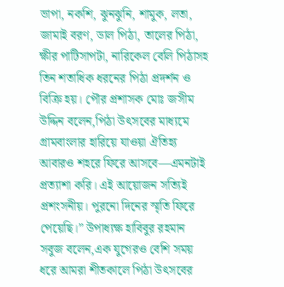ভাপা, নকশি, ঝুনঝুনি, শামুক, লতা, জামাই বরণ, ডাল পিঠা, তালের পিঠা, ক্ষীর পাটিসাপটা, নারিকেল বেলি পিঠাসহ তিন শতাধিক ধরনের পিঠা প্রদর্শন ও বিক্রি হয়। পৌর প্রশাসক মোঃ জসীম উদ্দিন বলেন,পিঠা উৎসবের মাধ্যমে গ্রামবাংলার হারিয়ে যাওয়া ঐতিহ্য আবারও শহরে ফিরে আসবে—এমনটাই প্রত্যাশা করি। এই আয়োজন সত্যিই প্রশংসনীয়। পুরনো দিনের স্মৃতি ফিরে পেয়েছি।” উপাধ্যক্ষ হাবিবুর রহমান সবুজ বলেন,এক যুগেরও বেশি সময় ধরে আমরা শীতকালে পিঠা উৎসবের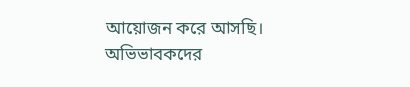আয়োজন করে আসছি। অভিভাবকদের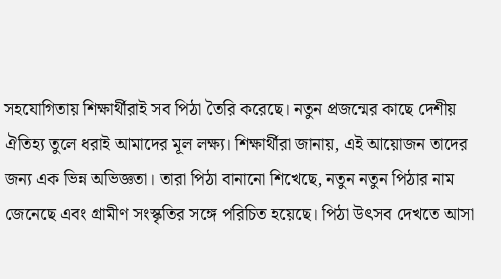সহযোগিতায় শিক্ষার্থীরাই সব পিঠা তৈরি করেছে। নতুন প্রজন্মের কাছে দেশীয় ঐতিহ্য তুলে ধরাই আমাদের মূল লক্ষ্য। শিক্ষার্থীরা জানায়, এই আয়োজন তাদের জন্য এক ভিন্ন অভিজ্ঞতা। তারা পিঠা বানানো শিখেছে, নতুন নতুন পিঠার নাম জেনেছে এবং গ্রামীণ সংস্কৃতির সঙ্গে পরিচিত হয়েছে। পিঠা উৎসব দেখতে আসা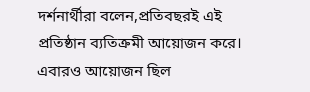দর্শনার্থীরা বলেন,প্রতিবছরই এই প্রতিষ্ঠান ব্যতিক্রমী আয়োজন করে। এবারও আয়োজন ছিল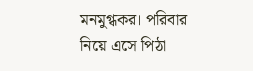মনমুগ্ধকর। পরিবার নিয়ে এসে পিঠা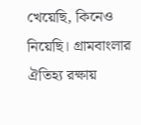খেয়েছি, কিনেও নিয়েছি। গ্রামবাংলার ঐতিহ্য রক্ষায়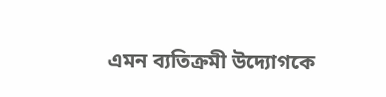এমন ব্যতিক্রমী উদ্যোগকে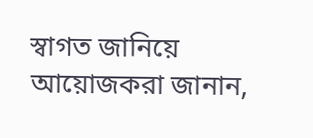স্বাগত জানিয়ে আয়োজকরা জানান,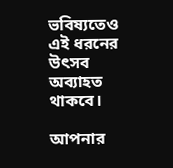ভবিষ্যতেও এই ধরনের উৎসব অব্যাহত থাকবে।

আপনার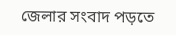জেলার সংবাদ পড়তে